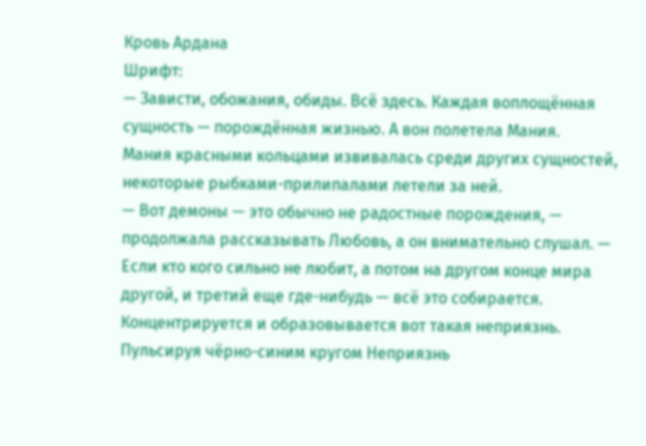Кровь Ардана
Шрифт:
— Зависти, обожания, обиды. Всё здесь. Каждая воплощённая сущность — порождённая жизнью. А вон полетела Мания.
Мания красными кольцами извивалась среди других сущностей, некоторые рыбками-прилипалами летели за ней.
— Вот демоны — это обычно не радостные порождения, — продолжала рассказывать Любовь, а он внимательно слушал. — Если кто кого сильно не любит, а потом на другом конце мира другой, и третий еще где-нибудь — всё это собирается. Концентрируется и образовывается вот такая неприязнь.
Пульсируя чёрно-синим кругом Неприязнь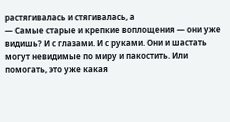растягивалась и стягивалась, а
— Самые старые и крепкие воплощения — они уже видишь? И с глазами. И с руками. Они и шастать могут невидимые по миру и пакостить. Или помогать, это уже какая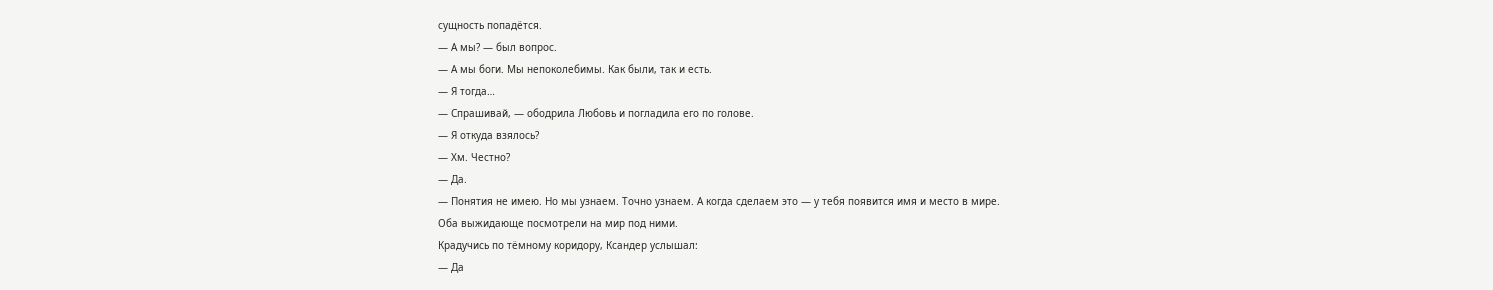сущность попадётся.
— А мы? — был вопрос.
— А мы боги. Мы непоколебимы. Как были, так и есть.
— Я тогда…
— Спрашивай, — ободрила Любовь и погладила его по голове.
— Я откуда взялось?
— Хм. Честно?
— Да.
— Понятия не имею. Но мы узнаем. Точно узнаем. А когда сделаем это — у тебя появится имя и место в мире.
Оба выжидающе посмотрели на мир под ними.
Крадучись по тёмному коридору, Ксандер услышал:
— Да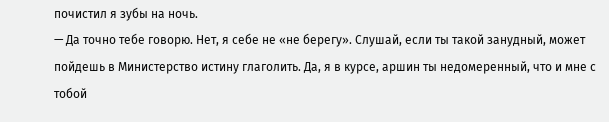почистил я зубы на ночь.
— Да точно тебе говорю. Нет, я себе не «не берегу». Слушай, если ты такой занудный, может пойдешь в Министерство истину глаголить. Да, я в курсе, аршин ты недомеренный, что и мне с тобой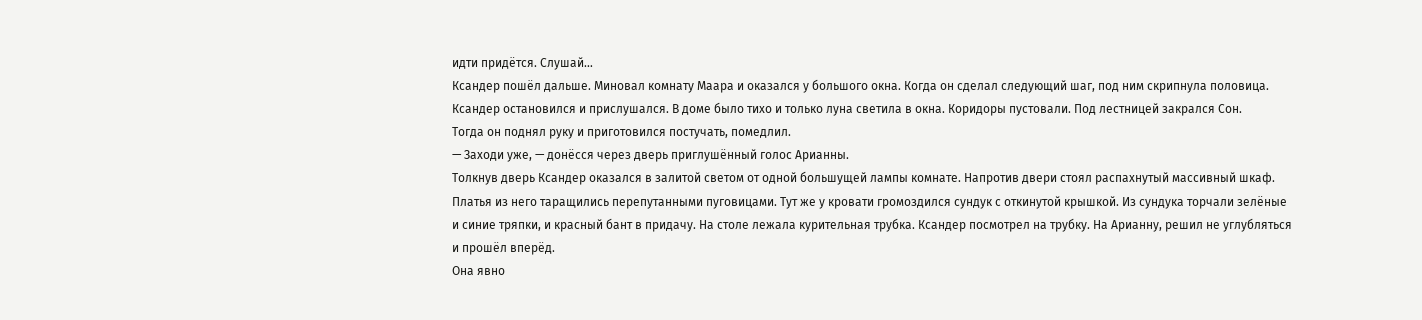идти придётся. Слушай…
Ксандер пошёл дальше. Миновал комнату Маара и оказался у большого окна. Когда он сделал следующий шаг, под ним скрипнула половица. Ксандер остановился и прислушался. В доме было тихо и только луна светила в окна. Коридоры пустовали. Под лестницей закрался Сон.
Тогда он поднял руку и приготовился постучать, помедлил.
— Заходи уже, — донёсся через дверь приглушённый голос Арианны.
Толкнув дверь Ксандер оказался в залитой светом от одной большущей лампы комнате. Напротив двери стоял распахнутый массивный шкаф. Платья из него таращились перепутанными пуговицами. Тут же у кровати громоздился сундук с откинутой крышкой. Из сундука торчали зелёные и синие тряпки, и красный бант в придачу. На столе лежала курительная трубка. Ксандер посмотрел на трубку. На Арианну, решил не углубляться и прошёл вперёд.
Она явно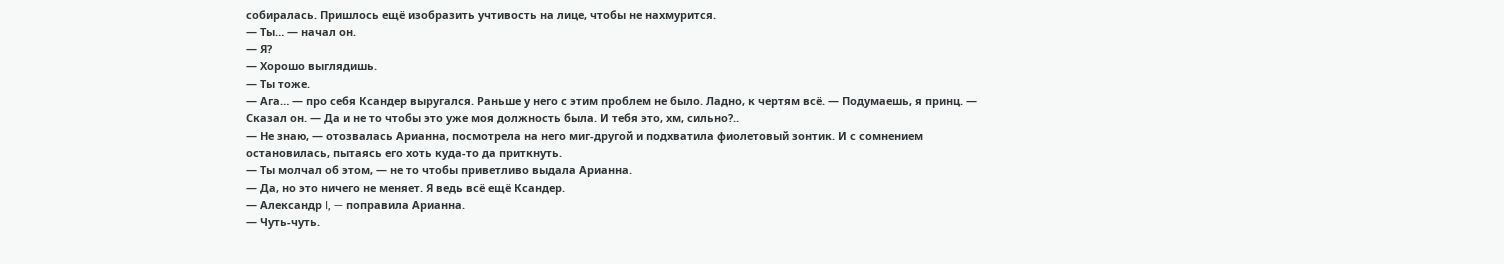собиралась. Пришлось ещё изобразить учтивость на лице, чтобы не нахмурится.
— Ты… — начал он.
— Я?
— Хорошо выглядишь.
— Ты тоже.
— Ага… — про себя Ксандер выругался. Раньше у него с этим проблем не было. Ладно, к чертям всё. — Подумаешь, я принц. — Сказал он. — Да и не то чтобы это уже моя должность была. И тебя это, хм, сильно?..
— Не знаю, — отозвалась Арианна, посмотрела на него миг-другой и подхватила фиолетовый зонтик. И с сомнением остановилась, пытаясь его хоть куда-то да приткнуть.
— Ты молчал об этом, — не то чтобы приветливо выдала Арианна.
— Да, но это ничего не меняет. Я ведь всё ещё Ксандер.
— Александр I, — поправила Арианна.
— Чуть-чуть.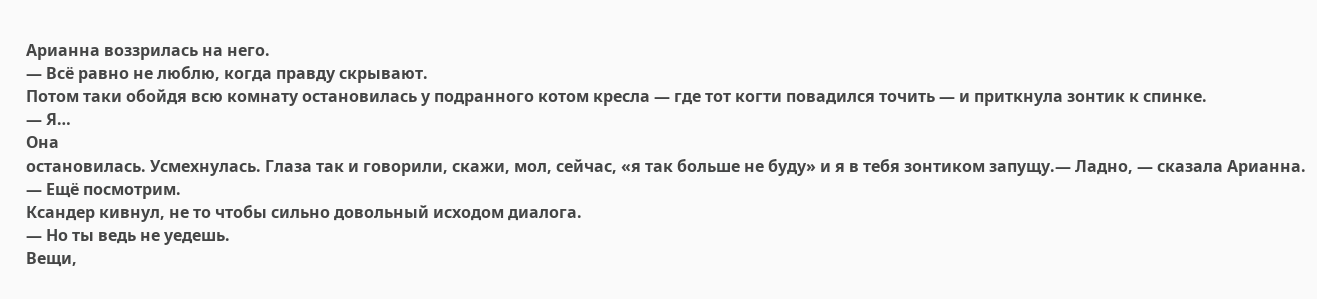Арианна воззрилась на него.
— Всё равно не люблю, когда правду скрывают.
Потом таки обойдя всю комнату остановилась у подранного котом кресла — где тот когти повадился точить — и приткнула зонтик к спинке.
— Я…
Она
остановилась. Усмехнулась. Глаза так и говорили, скажи, мол, сейчас, «я так больше не буду» и я в тебя зонтиком запущу.— Ладно, — сказала Арианна. — Ещё посмотрим.
Ксандер кивнул, не то чтобы сильно довольный исходом диалога.
— Но ты ведь не уедешь.
Вещи,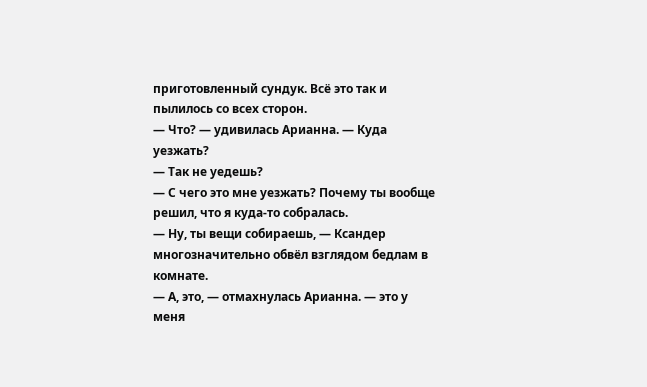приготовленный сундук. Всё это так и пылилось со всех сторон.
— Что? — удивилась Арианна. — Куда уезжать?
— Так не уедешь?
— С чего это мне уезжать? Почему ты вообще решил, что я куда-то собралась.
— Ну, ты вещи собираешь, — Ксандер многозначительно обвёл взглядом бедлам в комнате.
— А, это, — отмахнулась Арианна. — это у меня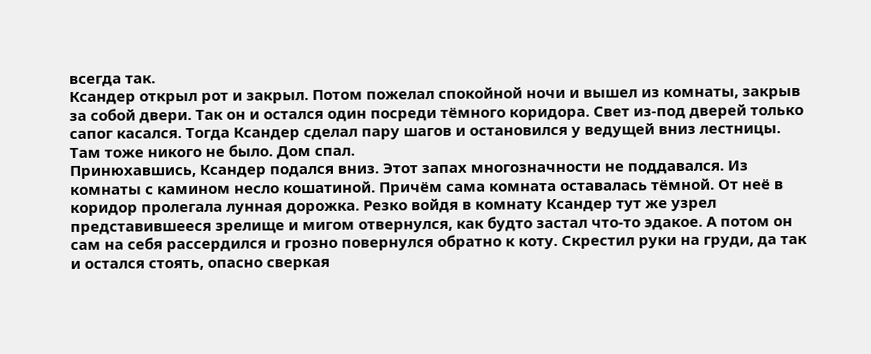всегда так.
Ксандер открыл рот и закрыл. Потом пожелал спокойной ночи и вышел из комнаты, закрыв за собой двери. Так он и остался один посреди тёмного коридора. Свет из-под дверей только сапог касался. Тогда Ксандер сделал пару шагов и остановился у ведущей вниз лестницы. Там тоже никого не было. Дом спал.
Принюхавшись, Ксандер подался вниз. Этот запах многозначности не поддавался. Из комнаты с камином несло кошатиной. Причём сама комната оставалась тёмной. От неё в коридор пролегала лунная дорожка. Резко войдя в комнату Ксандер тут же узрел представившееся зрелище и мигом отвернулся, как будто застал что-то эдакое. А потом он сам на себя рассердился и грозно повернулся обратно к коту. Скрестил руки на груди, да так и остался стоять, опасно сверкая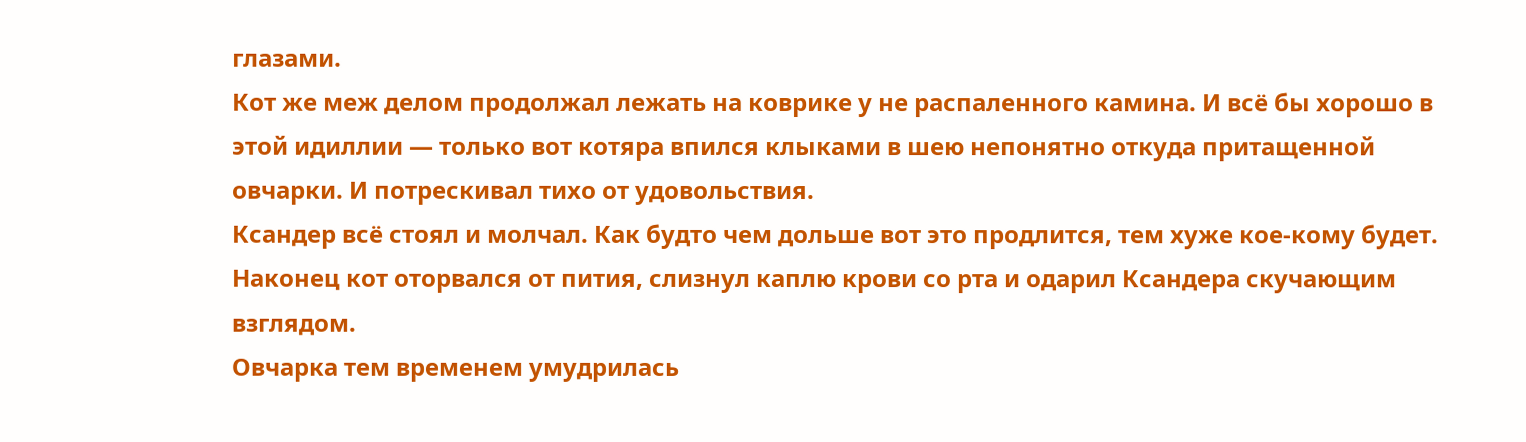глазами.
Кот же меж делом продолжал лежать на коврике у не распаленного камина. И всё бы хорошо в этой идиллии — только вот котяра впился клыками в шею непонятно откуда притащенной овчарки. И потрескивал тихо от удовольствия.
Ксандер всё стоял и молчал. Как будто чем дольше вот это продлится, тем хуже кое-кому будет. Наконец кот оторвался от пития, слизнул каплю крови со рта и одарил Ксандера скучающим взглядом.
Овчарка тем временем умудрилась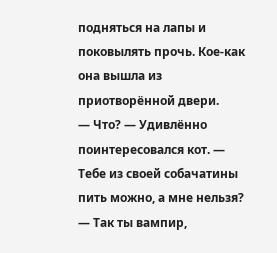подняться на лапы и поковылять прочь. Кое-как она вышла из приотворённой двери.
— Что? — Удивлённо поинтересовался кот. — Тебе из своей собачатины пить можно, а мне нельзя?
— Так ты вампир,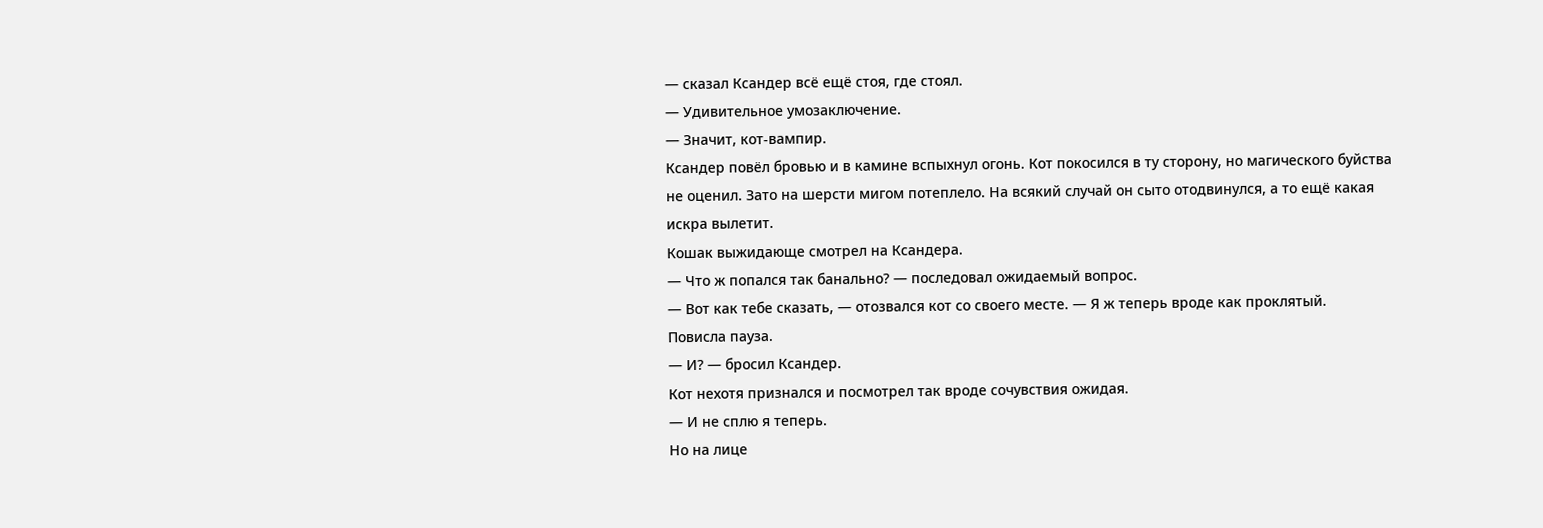— сказал Ксандер всё ещё стоя, где стоял.
— Удивительное умозаключение.
— Значит, кот-вампир.
Ксандер повёл бровью и в камине вспыхнул огонь. Кот покосился в ту сторону, но магического буйства не оценил. Зато на шерсти мигом потеплело. На всякий случай он сыто отодвинулся, а то ещё какая искра вылетит.
Кошак выжидающе смотрел на Ксандера.
— Что ж попался так банально? — последовал ожидаемый вопрос.
— Вот как тебе сказать, — отозвался кот со своего месте. — Я ж теперь вроде как проклятый.
Повисла пауза.
— И? — бросил Ксандер.
Кот нехотя признался и посмотрел так вроде сочувствия ожидая.
— И не сплю я теперь.
Но на лице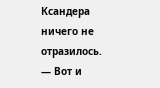Ксандера ничего не отразилось.
— Вот и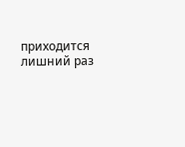приходится лишний раз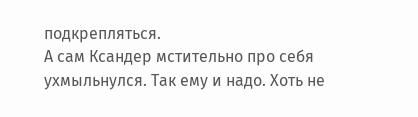подкрепляться.
А сам Ксандер мстительно про себя ухмыльнулся. Так ему и надо. Хоть не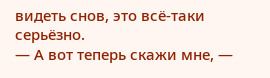видеть снов, это всё-таки серьёзно.
— А вот теперь скажи мне, —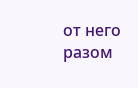от него разом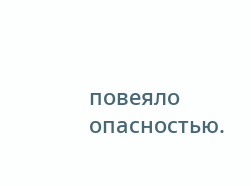повеяло опасностью.